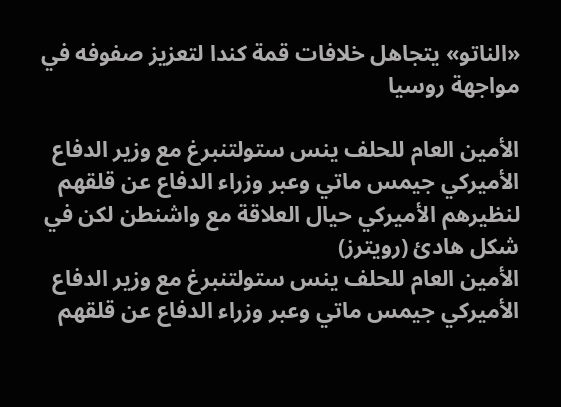«الناتو» يتجاهل خلافات قمة كندا لتعزيز صفوفه في مواجهة روسيا

الأمين العام للحلف ينس ستولتنبرغ مع وزير الدفاع الأميركي جيمس ماتي وعبر وزراء الدفاع عن قلقهم لنظيرهم الأميركي حيال العلاقة مع واشنطن لكن في شكل هادئ (رويترز)
الأمين العام للحلف ينس ستولتنبرغ مع وزير الدفاع الأميركي جيمس ماتي وعبر وزراء الدفاع عن قلقهم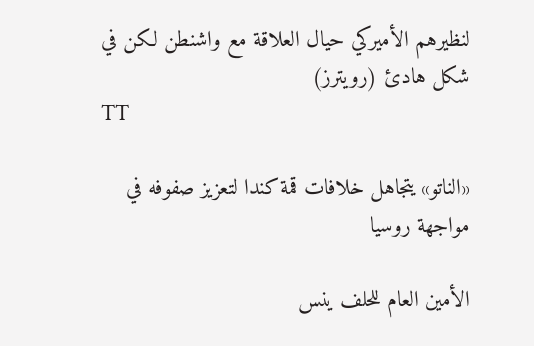لنظيرهم الأميركي حيال العلاقة مع واشنطن لكن في شكل هادئ (رويترز)
TT

«الناتو» يتجاهل خلافات قمة كندا لتعزيز صفوفه في مواجهة روسيا

الأمين العام للحلف ينس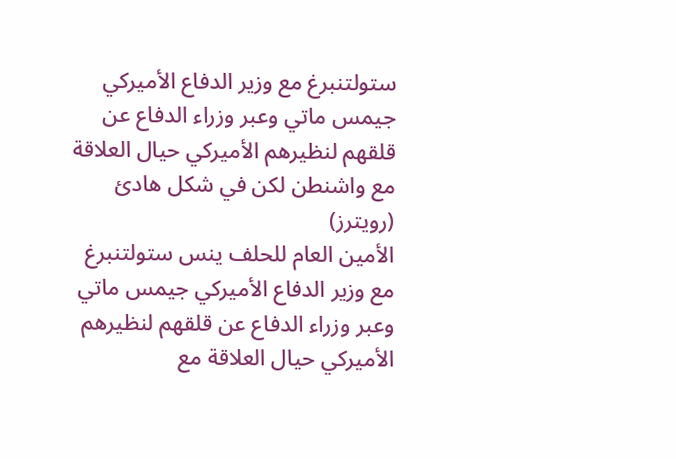ستولتنبرغ مع وزير الدفاع الأميركي جيمس ماتي وعبر وزراء الدفاع عن قلقهم لنظيرهم الأميركي حيال العلاقة مع واشنطن لكن في شكل هادئ (رويترز)
الأمين العام للحلف ينس ستولتنبرغ مع وزير الدفاع الأميركي جيمس ماتي وعبر وزراء الدفاع عن قلقهم لنظيرهم الأميركي حيال العلاقة مع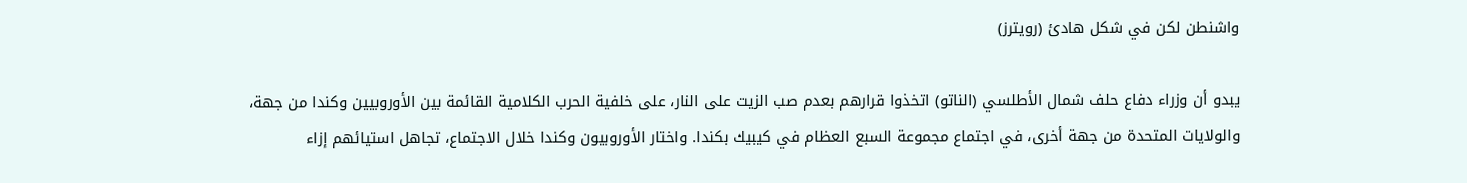واشنطن لكن في شكل هادئ (رويترز)

يبدو أن وزراء دفاع حلف شمال الأطلسي (الناتو) اتخذوا قرارهم بعدم صب الزيت على النار، على خلفية الحرب الكلامية القائمة بين الأوروبيين وكندا من جهة، والولايات المتحدة من جهة أخرى، في اجتماع مجموعة السبع العظام في كيبيك بكندا. واختار الأوروبيون وكندا خلال الاجتماع، تجاهل استيائهم إزاء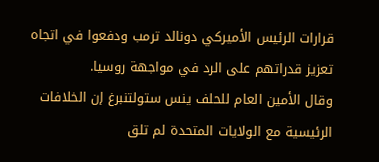قرارات الرئيس الأميركي دونالد ترمب ودفعوا في اتجاه تعزيز قدراتهم على الرد في مواجهة روسيا.
وقال الأمين العام للحلف ينس ستولتنبرغ إن الخلافات الرئيسية مع الولايات المتحدة لم تلق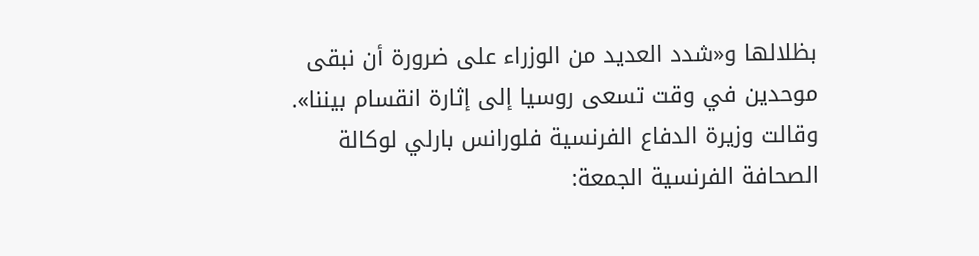بظلالها و«شدد العديد من الوزراء على ضرورة أن نبقى موحدين في وقت تسعى روسيا إلى إثارة انقسام بيننا». وقالت وزيرة الدفاع الفرنسية فلورانس بارلي لوكالة الصحافة الفرنسية الجمعة: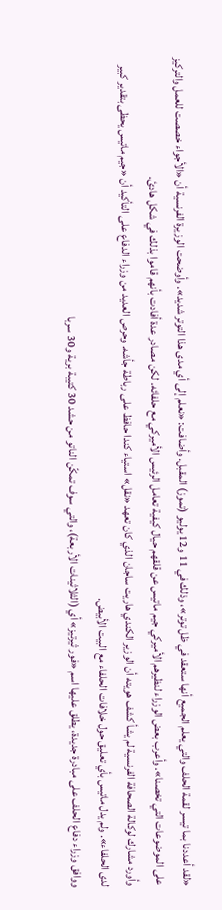«لقد أعددنا بما تيسر لقمة الحلف والتي يعلم الجميع أنها ستعقد في ظل توتر»، وذلك في 11 و12 يوليو (تموز) المقبل. وأضافت: «نعلم إلى أي مدى هذا التوتر شديد». وأوضحت الوزيرة الفرنسية أن «الأجواء خصصت للعمل والتركيز على الموضوعات التي تخصنا». وأعرب بعض الوزراء لنظيرهم الأميركي جيم ماتيس عن قلقهم حيال كيفية تعامل الرئيس الأميركي مع حلفائه. لكن مصادر عدة أفادت بأنهم قاموا بذلك في شكل هادئ.
وأورد مشارك لوكالة الصحافة الفرنسية لم يشأ كشف هويته أن الوزير الكندي هاريت ساجان الذي كان تعهد «نقل» استياء كندا حافظ على رباطة جأشه. وحرص العديد من وزراء الدفاع على التأكيد أن «جيم ماتيس يحظى بتقدير كبير لدى الحلفاء». ولم يدل ماتيس بأي تعليق حول خلافات الحلفاء مع البيت الأبيض.
ووافق وزراء دفاع الحلف على مبادرة جديدة، يطلق عليها اسم «فور ثيرتيز» أي (الثلاثينات الأربعة)، والتي سوف تمكّن الناتو من حشد 30 كتيبة برية و30 سربا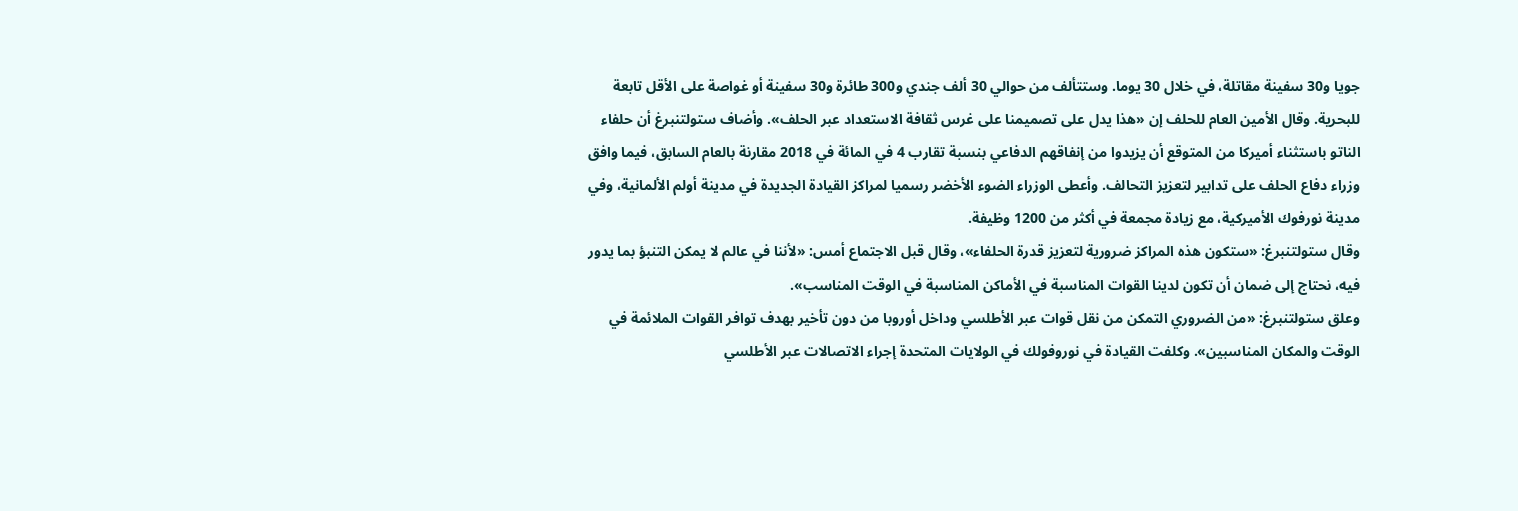جويا و30 سفينة مقاتلة، في خلال 30 يوما. وستتألف من حوالي 30 ألف جندي و300 طائرة و30 سفينة أو غواصة على الأقل تابعة للبحرية. وقال الأمين العام للحلف إن «هذا يدل على تصميمنا على غرس ثقافة الاستعداد عبر الحلف». وأضاف ستولتنبرغ أن حلفاء الناتو باستثناء أميركا من المتوقع أن يزيدوا من إنفاقهم الدفاعي بنسبة تقارب 4 في المائة في 2018 مقارنة بالعام السابق، فيما وافق وزراء دفاع الحلف على تدابير لتعزيز التحالف. وأعطى الوزراء الضوء الأخضر رسميا لمراكز القيادة الجديدة في مدينة أولم الألمانية، وفي مدينة نورفوك الأميركية، مع زيادة مجمعة في أكثر من 1200 وظيفة.
وقال ستولتنبرغ: «ستكون هذه المراكز ضرورية لتعزيز قدرة الحلفاء»، وقال قبل الاجتماع أمس: «لأننا في عالم لا يمكن التنبؤ بما يدور فيه، نحتاج إلى ضمان أن تكون لدينا القوات المناسبة في الأماكن المناسبة في الوقت المناسب».
وعلق ستولتنبرغ: «من الضروري التمكن من نقل قوات عبر الأطلسي وداخل أوروبا من دون تأخير بهدف توافر القوات الملائمة في الوقت والمكان المناسبين». وكلفت القيادة في نوروفولك في الولايات المتحدة إجراء الاتصالات عبر الأطلسي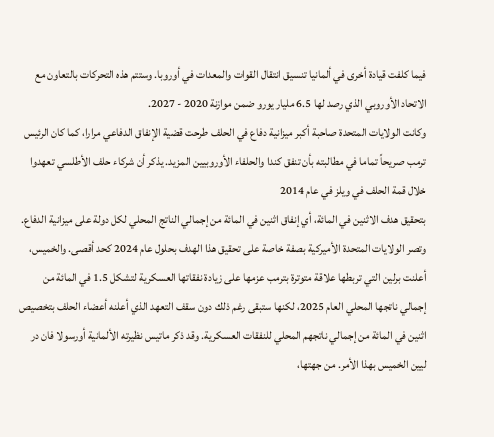فيما كلفت قيادة أخرى في ألمانيا تنسيق انتقال القوات والمعدات في أوروبا. وستتم هذه التحركات بالتعاون مع الاتحاد الأوروبي الذي رصد لها 6.5 مليار يورو ضمن موازنة 2020 - 2027.
وكانت الولايات المتحدة صاحبة أكبر ميزانية دفاع في الحلف طرحت قضية الإنفاق الدفاعي مرارا، كما كان الرئيس ترمب صريحاً تماما في مطالبته بأن تنفق كندا والحلفاء الأوروبيين المزيد. يذكر أن شركاء حلف الأطلسي تعهدوا خلال قمة الحلف في ويلز في عام 2014
بتحقيق هدف الاثنين في المائة، أي إنفاق اثنين في المائة من إجمالي الناتج المحلي لكل دولة على ميزانية الدفاع. وتصر الولايات المتحدة الأميركية بصفة خاصة على تحقيق هذا الهدف بحلول عام 2024 كحد أقصى. والخميس، أعلنت برلين التي تربطها علاقة متوترة بترمب عزمها على زيادة نفقاتها العسكرية لتشكل 1.5 في المائة من إجمالي ناتجها المحلي العام 2025، لكنها ستبقى رغم ذلك دون سقف التعهد الذي أعلنه أعضاء الحلف بتخصيص اثنين في المائة من إجمالي ناتجهم المحلي للنفقات العسكرية. وقد ذكر ماتيس نظيرته الألمانية أورسولا فان در ليين الخميس بهذا الأمر. من جهتها،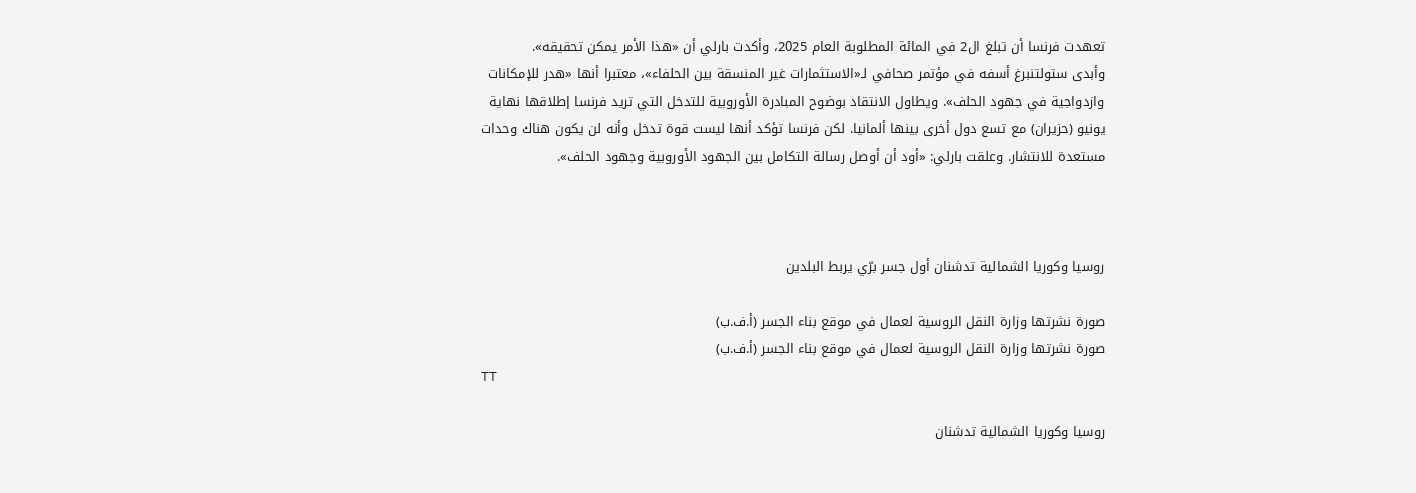تعهدت فرنسا أن تبلغ ال2 في المائة المطلوبة العام 2025، وأكدت بارلي أن «هذا الأمر يمكن تحقيقه».
وأبدى ستولتنبرغ أسفه في مؤتمر صحافي لـ«الاستثمارات غير المنسقة بين الحلفاء»، معتبرا أنها «هدر للإمكانات وازدواجية في جهود الحلف». ويطاول الانتقاد بوضوح المبادرة الأوروبية للتدخل التي تريد فرنسا إطلاقها نهاية يونيو (حزيران) مع تسع دول أخرى بينها ألمانيا. لكن فرنسا تؤكد أنها ليست قوة تدخل وأنه لن يكون هناك وحدات مستعدة للانتشار. وعلقت بارلي: «أود أن أوصل رسالة التكامل بين الجهود الأوروبية وجهود الحلف».



روسيا وكوريا الشمالية تدشنان أول جسر برّي يربط البلدين

صورة نشرتها وزارة النقل الروسية لعمال في موقع بناء الجسر (أ.ف.ب)
صورة نشرتها وزارة النقل الروسية لعمال في موقع بناء الجسر (أ.ف.ب)
TT

روسيا وكوريا الشمالية تدشنان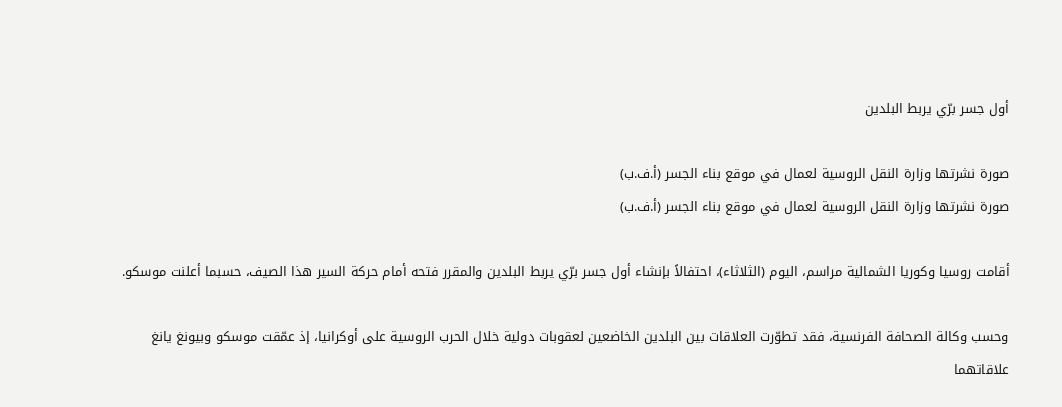أول جسر برّي يربط البلدين

صورة نشرتها وزارة النقل الروسية لعمال في موقع بناء الجسر (أ.ف.ب)
صورة نشرتها وزارة النقل الروسية لعمال في موقع بناء الجسر (أ.ف.ب)

أقامت روسيا وكوريا الشمالية مراسم، اليوم (الثلاثاء)، احتفالاً بإنشاء أول جسر برّي يربط البلدين والمقرر فتحه أمام حركة السير هذا الصيف، حسبما أعلنت موسكو.

وحسب وكالة الصحافة الفرنسية، فقد تطوّرت العلاقات بين البلدين الخاضعين لعقوبات دولية خلال الحرب الروسية على أوكرانيا، إذ عمّقت موسكو وبيونغ يانغ علاقاتهما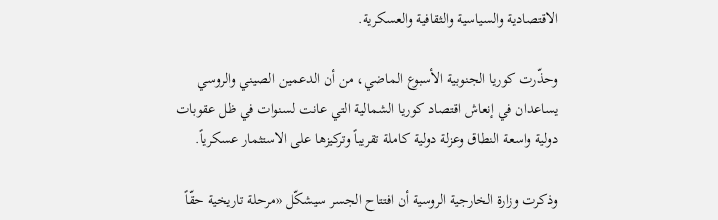الاقتصادية والسياسية والثقافية والعسكرية.

وحذّرت كوريا الجنوبية الأسبوع الماضي، من أن الدعمين الصيني والروسي يساعدان في إنعاش اقتصاد كوريا الشمالية التي عانت لسنوات في ظل عقوبات دولية واسعة النطاق وعزلة دولية كاملة تقريباً وتركيزها على الاستثمار عسكرياً.

وذكرت وزارة الخارجية الروسية أن افتتاح الجسر سيشكّل «مرحلة تاريخية حقّاً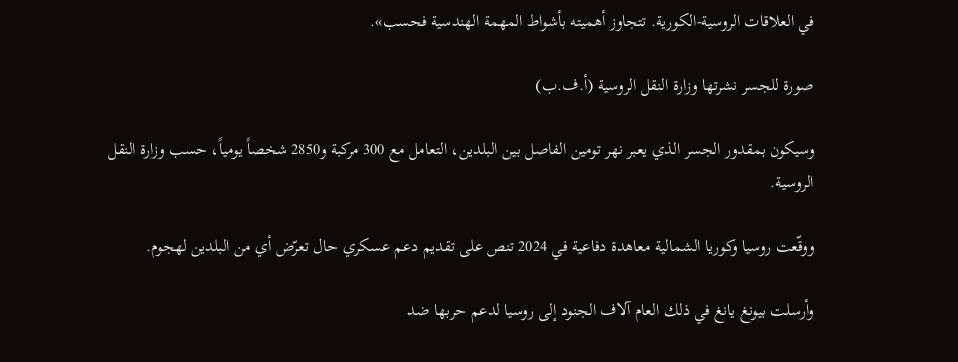في العلاقات الروسية-الكورية. تتجاوز أهميته بأشواط المهمة الهندسية فحسب».

صورة للجسر نشرتها وزارة النقل الروسية (أ.ف.ب)

وسيكون بمقدور الجسر الذي يعبر نهر تومين الفاصل بين البلدين، التعامل مع 300 مركبة و2850 شخصاً يومياً، حسب وزارة النقل الروسية.

ووقّعت روسيا وكوريا الشمالية معاهدة دفاعية في 2024 تنص على تقديم دعم عسكري حال تعرّض أي من البلدين لهجوم.

وأرسلت بيونغ يانغ في ذلك العام آلاف الجنود إلى روسيا لدعم حربها ضد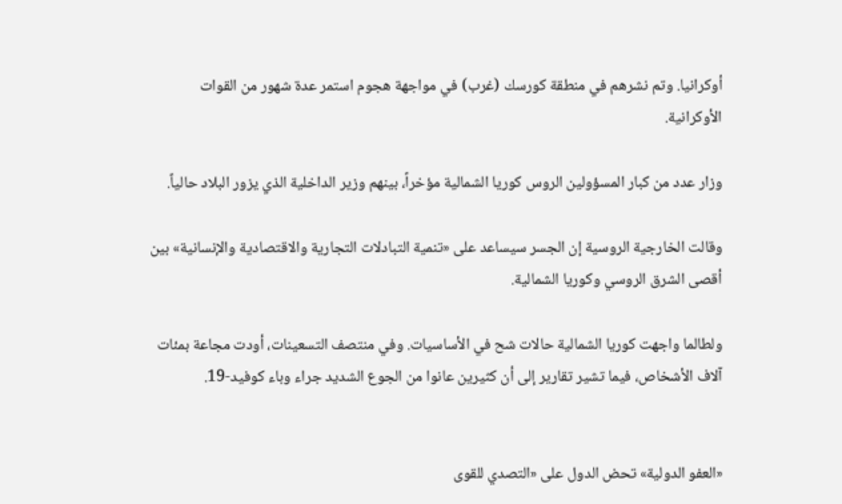أوكرانيا. وتم نشرهم في منطقة كورسك (غرب) في مواجهة هجوم استمر عدة شهور من القوات الأوكرانية.

وزار عدد من كبار المسؤولين الروس كوريا الشمالية مؤخراً، بينهم وزير الداخلية الذي يزور البلاد حالياً.

وقالت الخارجية الروسية إن الجسر سيساعد على «تنمية التبادلات التجارية والاقتصادية والإنسانية» بين أقصى الشرق الروسي وكوريا الشمالية.

ولطالما واجهت كوريا الشمالية حالات شح في الأساسيات. وفي منتصف التسعينات، أودت مجاعة بمئات آلاف الأشخاص، فيما تشير تقارير إلى أن كثيرين عانوا من الجوع الشديد جراء وباء كوفيد-19.


«العفو الدولية» تحض الدول على «التصدي للقوى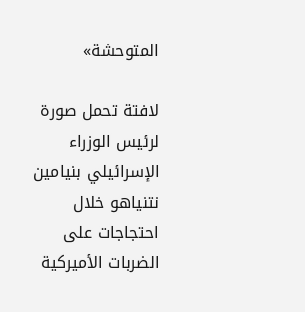المتوحشة»

لافتة تحمل صورة لرئيس الوزراء الإسرائيلي بنيامين نتنياهو خلال احتجاجات على الضربات الأميركية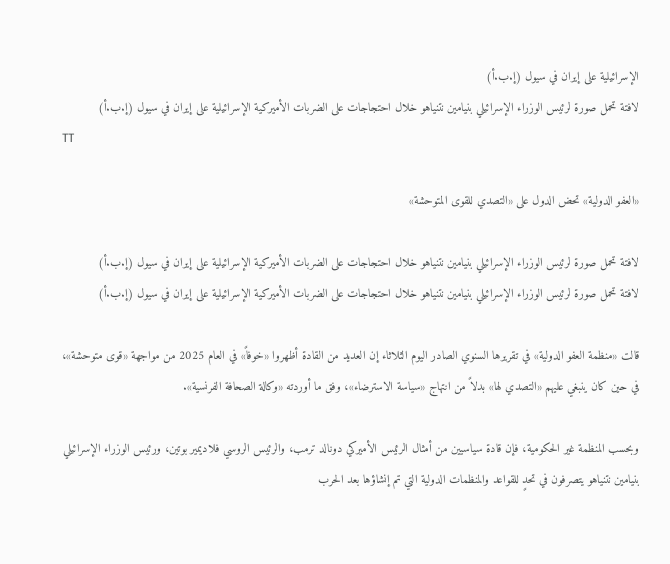الإسرائيلية على إيران في سيول (إ.ب.أ)
لافتة تحمل صورة لرئيس الوزراء الإسرائيلي بنيامين نتنياهو خلال احتجاجات على الضربات الأميركية الإسرائيلية على إيران في سيول (إ.ب.أ)
TT

«العفو الدولية» تحض الدول على «التصدي للقوى المتوحشة»

لافتة تحمل صورة لرئيس الوزراء الإسرائيلي بنيامين نتنياهو خلال احتجاجات على الضربات الأميركية الإسرائيلية على إيران في سيول (إ.ب.أ)
لافتة تحمل صورة لرئيس الوزراء الإسرائيلي بنيامين نتنياهو خلال احتجاجات على الضربات الأميركية الإسرائيلية على إيران في سيول (إ.ب.أ)

قالت «منظمة العفو الدولية» في تقريرها السنوي الصادر اليوم الثلاثاء إن العديد من القادة أظهروا «خوفاً» في العام 2025 من مواجهة «قوى متوحشة»، في حين كان ينبغي عليهم «التصدي لها» بدلاً من انتهاج «سياسة الاسترضاء»، وفق ما أوردته «وكالة الصحافة الفرنسية».

وبحسب المنظمة غير الحكومية، فإن قادة سياسيين من أمثال الرئيس الأميركي دونالد ترمب، والرئيس الروسي فلاديمير بوتين، ورئيس الوزراء الإسرائيلي بنيامين نتنياهو يتصرفون في تحدٍ للقواعد والمنظمات الدولية التي تم إنشاؤها بعد الحرب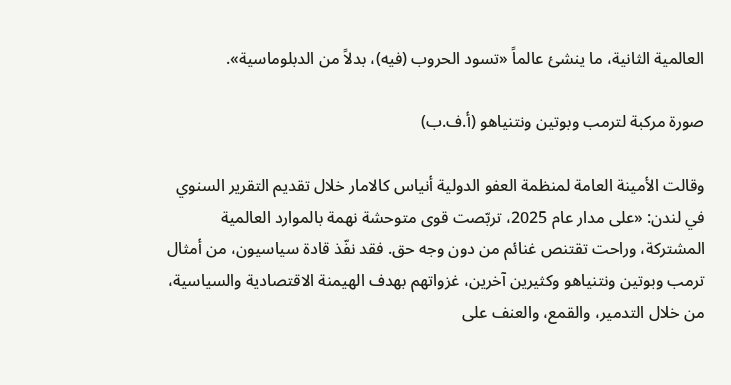العالمية الثانية، ما ينشئ عالماً «تسود الحروب (فيه)، بدلاً من الدبلوماسية».

صورة مركبة لترمب وبوتين ونتنياهو (أ.ف.ب)

وقالت الأمينة العامة لمنظمة العفو الدولية أنياس كالامار خلال تقديم التقرير السنوي في لندن: «على مدار عام 2025، تربّصت قوى متوحشة نهمة بالموارد العالمية المشتركة، وراحت تقتنص غنائم من دون وجه حق. فقد نفّذ قادة سياسيون، من أمثال ترمب وبوتين ونتنياهو وكثيرين آخرين، غزواتهم بهدف الهيمنة الاقتصادية والسياسية، من خلال التدمير، والقمع، والعنف على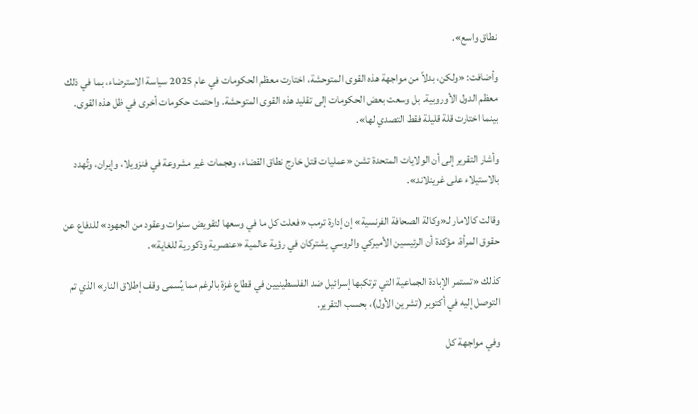نطاق واسع».

وأضافت: «ولكن، بدلاً من مواجهة هذه القوى المتوحشة، اختارت معظم الحكومات في عام 2025 سياسة الاسترضاء، بما في ذلك معظم الدول الأوروبية. بل وسعت بعض الحكومات إلى تقليد هذه القوى المتوحشة. واحتمت حكومات أخرى في ظل هذه القوى. بينما اختارت قلة قليلة فقط التصدي لها».

وأشار التقرير إلى أن الولايات المتحدة تشن «عمليات قتل خارج نطاق القضاء، وهجمات غير مشروعة في فنزويلا، وإيران، وتُهدد بالاستيلاء على غرينلاند».

وقالت كالامار لـ«وكالة الصحافة الفرنسية» إن إدارة ترمب «فعلت كل ما في وسعها لتقويض سنوات وعقود من الجهود» للدفاع عن حقوق المرأة، مؤكدة أن الرئيسين الأميركي والروسي يشتركان في رؤية عالمية «عنصرية وذكورية للغاية».

كذلك «تستمر الإبادة الجماعية التي ترتكبها إسرائيل ضد الفلسطينيين في قطاع غزة بالرغم مما يُسمى وقف إطلاق النار» الذي تم التوصل إليه في أكتوبر (تشرين الأول)، بحسب التقرير.

وفي مواجهة كل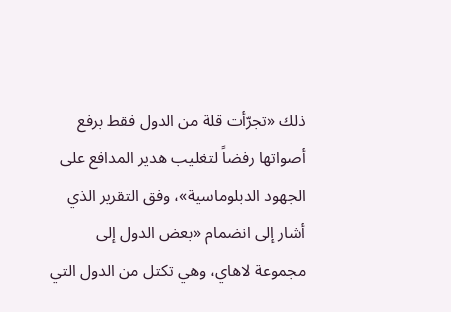ذلك «تجرّأت قلة من الدول فقط برفع أصواتها رفضاً لتغليب هدير المدافع على الجهود الدبلوماسية»، وفق التقرير الذي أشار إلى انضمام «بعض الدول إلى مجموعة لاهاي، وهي تكتل من الدول التي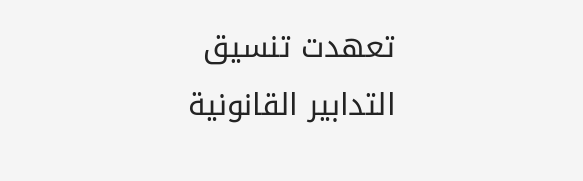تعهدت تنسيق التدابير القانونية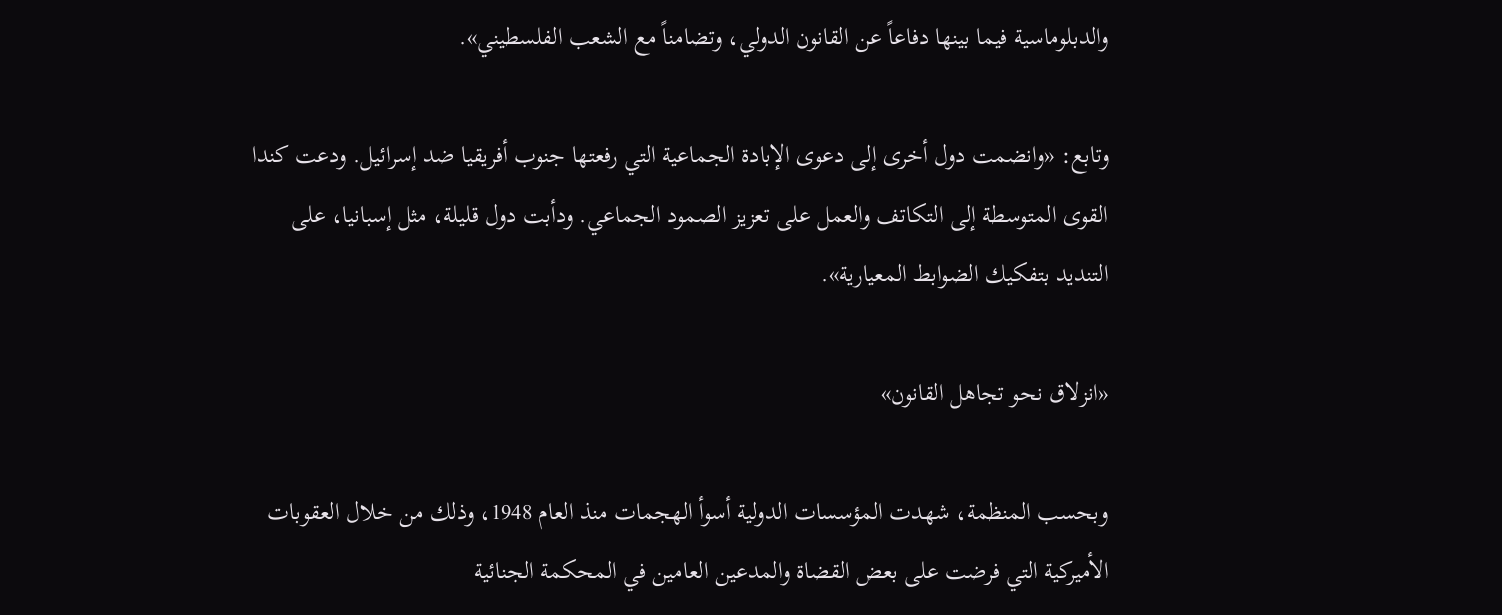والدبلوماسية فيما بينها دفاعاً عن القانون الدولي، وتضامناً مع الشعب الفلسطيني».

وتابع: «وانضمت دول أخرى إلى دعوى الإبادة الجماعية التي رفعتها جنوب أفريقيا ضد إسرائيل. ودعت كندا القوى المتوسطة إلى التكاتف والعمل على تعزيز الصمود الجماعي. ودأبت دول قليلة، مثل إسبانيا، على التنديد بتفكيك الضوابط المعيارية».

«انزلاق نحو تجاهل القانون»

وبحسب المنظمة، شهدت المؤسسات الدولية أسوأ الهجمات منذ العام 1948، وذلك من خلال العقوبات الأميركية التي فرضت على بعض القضاة والمدعين العامين في المحكمة الجنائية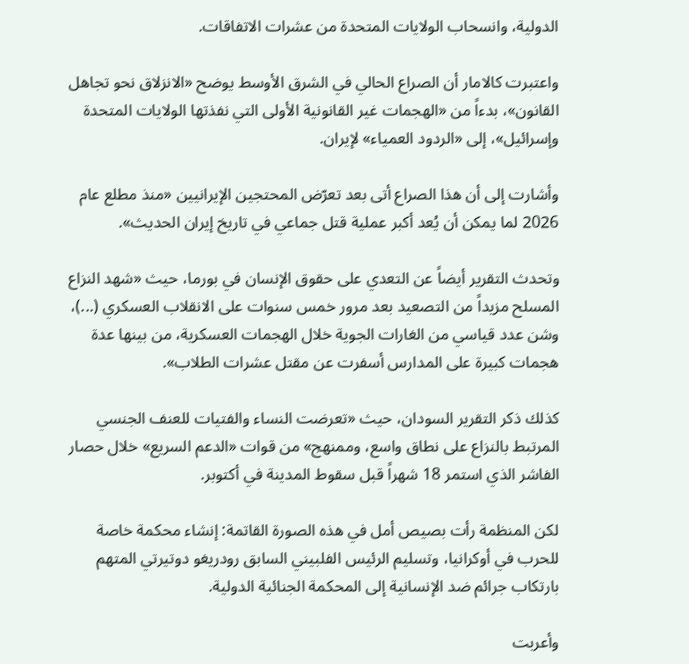الدولية، وانسحاب الولايات المتحدة من عشرات الاتفاقات.

واعتبرت كالامار أن الصراع الحالي في الشرق الأوسط يوضح «الانزلاق نحو تجاهل القانون»، بدءاً من «الهجمات غير القانونية الأولى التي نفذتها الولايات المتحدة وإسرائيل»، إلى «الردود العمياء» لإيران.

وأشارت إلى أن هذا الصراع أتى بعد تعرّض المحتجين الإيرانيين «منذ مطلع عام 2026 لما يمكن أن يُعد أكبر عملية قتل جماعي في تاريخ إيران الحديث».

وتحدث التقرير أيضاً عن التعدي على حقوق الإنسان في بورما، حيث «شهد النزاع المسلح مزيداً من التصعيد بعد مرور خمس سنوات على الانقلاب العسكري (...)، وشن عدد قياسي من الغارات الجوية خلال الهجمات العسكرية، من بينها عدة هجمات كبيرة على المدارس أسفرت عن مقتل عشرات الطلاب».

كذلك ذكر التقرير السودان، حيث «تعرضت النساء والفتيات للعنف الجنسي المرتبط بالنزاع على نطاق واسع، وممنهج» من قوات «الدعم السريع» خلال حصار الفاشر الذي استمر 18 شهراً قبل سقوط المدينة في أكتوبر.

لكن المنظمة رأت بصيص أمل في هذه الصورة القاتمة: إنشاء محكمة خاصة للحرب في أوكرانيا، وتسليم الرئيس الفلبيني السابق رودريغو دوتيرتي المتهم بارتكاب جرائم ضد الإنسانية إلى المحكمة الجنائية الدولية.

وأعربت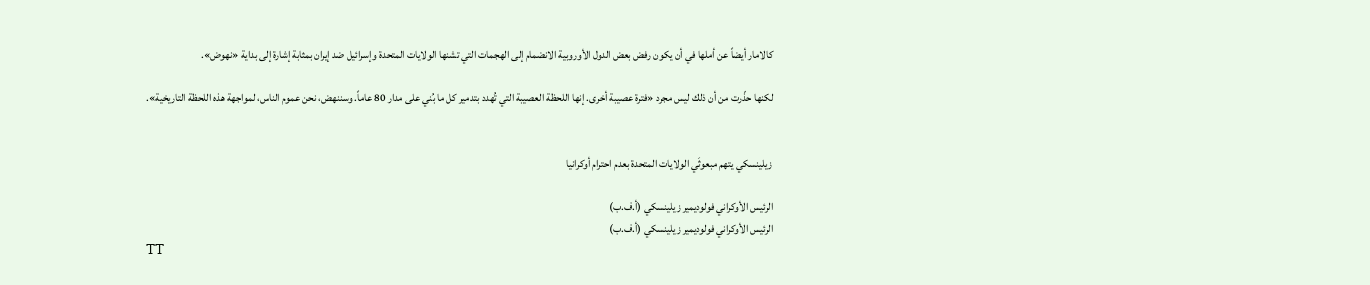كالامار أيضاً عن أملها في أن يكون رفض بعض الدول الأوروبية الانضمام إلى الهجمات التي تشنها الولايات المتحدة وإسرائيل ضد إيران بمثابة إشارة إلى بداية «نهوض».

لكنها حذّرت من أن ذلك ليس مجرد «فترة عصيبة أخرى. إنها اللحظة العصيبة التي تُهدد بتدمير كل ما بُني على مدار 80 عاماً. وسننهض، نحن عموم الناس، لمواجهة هذه اللحظة التاريخية».


زيلينسكي يتهم مبعوثَي الولايات المتحدة بعدم احترام أوكرانيا

الرئيس الأوكراني فولوديمير زيلينسكي (أ.ف.ب)
الرئيس الأوكراني فولوديمير زيلينسكي (أ.ف.ب)
TT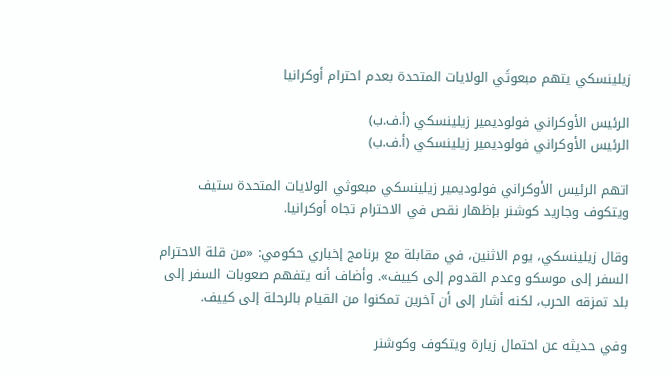زيلينسكي يتهم مبعوثَي الولايات المتحدة بعدم احترام أوكرانيا

الرئيس الأوكراني فولوديمير زيلينسكي (أ.ف.ب)
الرئيس الأوكراني فولوديمير زيلينسكي (أ.ف.ب)

اتهم الرئيس الأوكراني فولوديمير زيلينسكي مبعوثي الولايات المتحدة ستيف ويتكوف وجاريد كوشنر بإظهار نقص في الاحترام تجاه أوكرانيا.

وقال زيلينسكي، يوم الاثنين، في مقابلة مع برنامج إخباري حكومي: «من قلة الاحترام السفر إلى موسكو وعدم القدوم إلى كييف». وأضاف أنه يتفهم صعوبات السفر إلى بلد تمزقه الحرب، لكنه أشار إلى أن آخرين تمكنوا من القيام بالرحلة إلى كييف.

وفي حديثه عن احتمال زيارة ويتكوف وكوشنر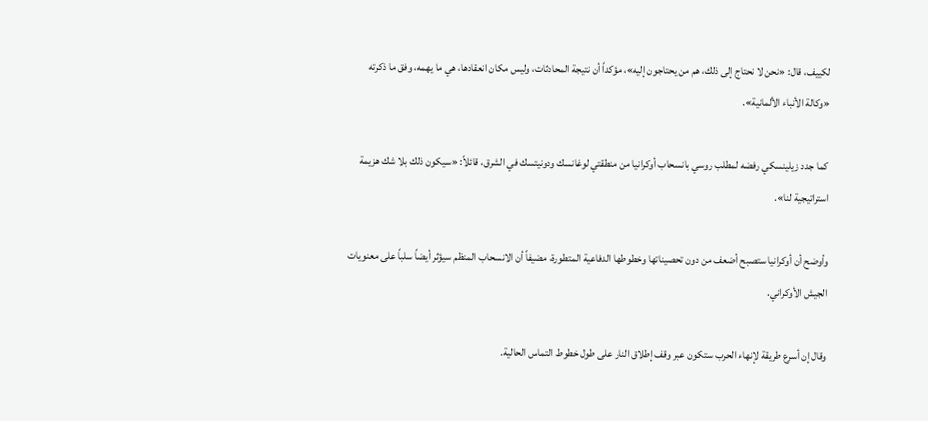لكييف، قال: «نحن لا نحتاج إلى ذلك، هم من يحتاجون إليه»، مؤكداً أن نتيجة المحادثات، وليس مكان انعقادها، هي ما يهمه، وفق ما ذكرته «وكالة الأنباء الألمانية».

كما جدد زيلينسكي رفضه لمطلب روسي بانسحاب أوكرانيا من منطقتي لوغانسك ودونيتسك في الشرق، قائلاً: «سيكون ذلك بلا شك هزيمة استراتيجية لنا».

وأوضح أن أوكرانيا ستصبح أضعف من دون تحصيناتها وخطوطها الدفاعية المتطورة، مضيفاً أن الانسحاب المنظم سيؤثر أيضاً سلباً على معنويات الجيش الأوكراني.

وقال إن أسرع طريقة لإنهاء الحرب ستكون عبر وقف إطلاق النار على طول خطوط التماس الحالية.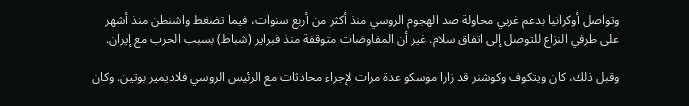وتواصل أوكرانيا بدعم غربي محاولة صد الهجوم الروسي منذ أكثر من أربع سنوات، فيما تضغط واشنطن منذ أشهر على طرفي النزاع للتوصل إلى اتفاق سلام. غير أن المفاوضات متوقفة منذ فبراير (شباط) بسبب الحرب مع إيران.

وقبل ذلك، كان ويتكوف وكوشنر قد زارا موسكو عدة مرات لإجراء محادثات مع الرئيس الروسي فلاديمير بوتين. وكان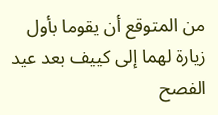من المتوقع أن يقوما بأول زيارة لهما إلى كييف بعد عيد الفصح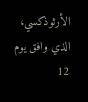الأرثوذكسي، الذي وافق يوم 12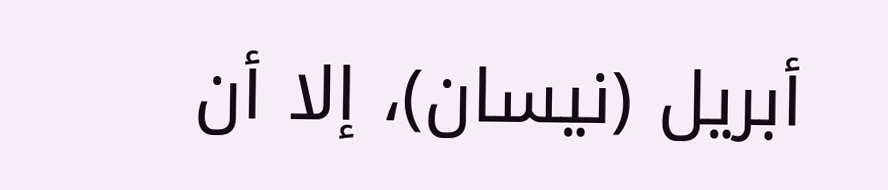أبريل (نيسان)، إلا أن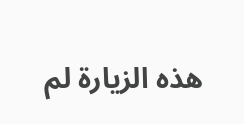هذه الزيارة لم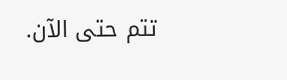تتم حتى الآن.